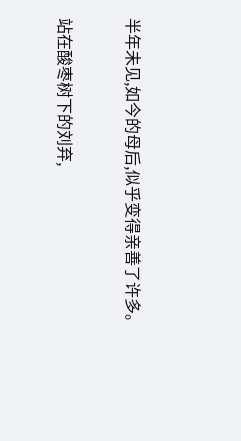半年未见,如今的母后,似乎变得亲善了许多。

站在酸枣树下的刘弃,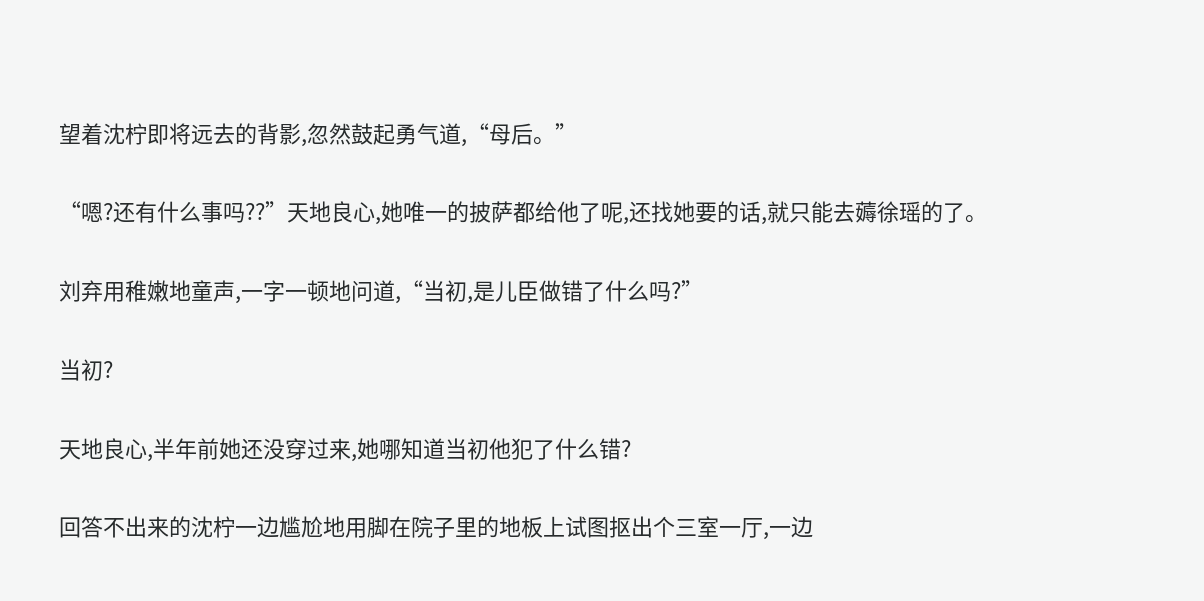望着沈柠即将远去的背影,忽然鼓起勇气道,“母后。”

“嗯?还有什么事吗??”天地良心,她唯一的披萨都给他了呢,还找她要的话,就只能去薅徐瑶的了。

刘弃用稚嫩地童声,一字一顿地问道,“当初,是儿臣做错了什么吗?”

当初?

天地良心,半年前她还没穿过来,她哪知道当初他犯了什么错?

回答不出来的沈柠一边尴尬地用脚在院子里的地板上试图抠出个三室一厅,一边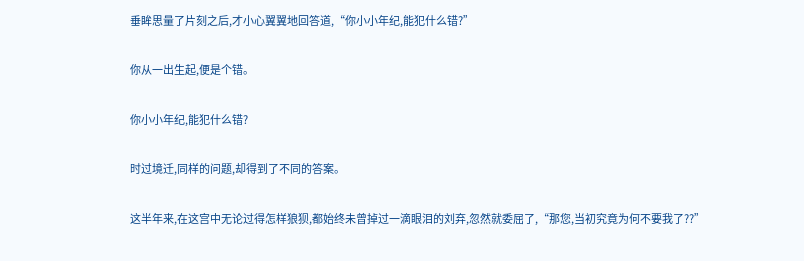垂眸思量了片刻之后,才小心翼翼地回答道,“你小小年纪,能犯什么错?”

你从一出生起,便是个错。

你小小年纪,能犯什么错?

时过境迁,同样的问题,却得到了不同的答案。

这半年来,在这宫中无论过得怎样狼狈,都始终未曾掉过一滴眼泪的刘弃,忽然就委屈了,“那您,当初究竟为何不要我了??”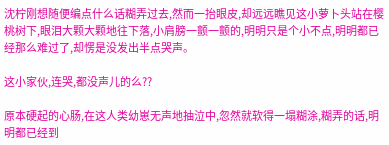沈柠刚想随便编点什么话糊弄过去,然而一抬眼皮,却远远瞧见这小萝卜头站在樱桃树下,眼泪大颗大颗地往下落,小肩膀一颤一颤的,明明只是个小不点,明明都已经那么难过了,却愣是没发出半点哭声。

这小家伙,连哭,都没声儿的么??

原本硬起的心肠,在这人类幼崽无声地抽泣中,忽然就软得一塌糊涂,糊弄的话,明明都已经到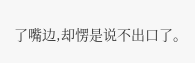了嘴边,却愣是说不出口了。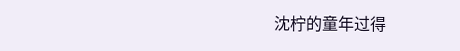沈柠的童年过得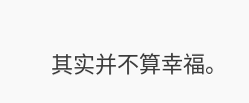其实并不算幸福。